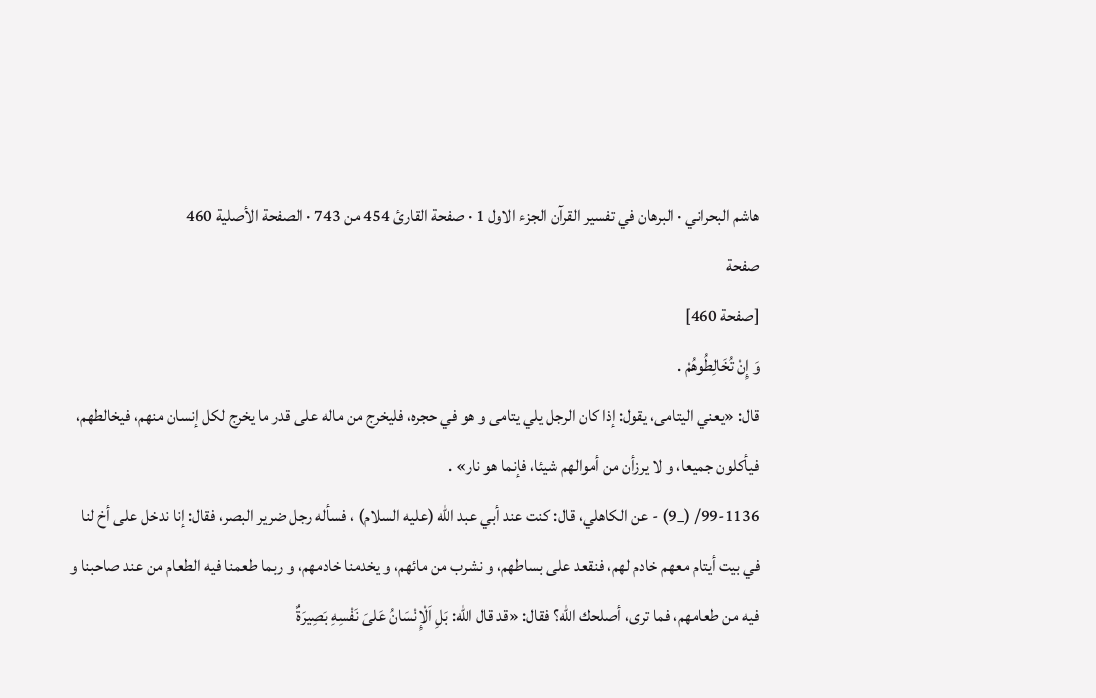هاشم البحراني · البرهان في تفسير القرآن الجزء الاول 1 · صفحة القارئ 454 من 743 · الصفحة الأصلية 460
صفحة
[صفحة 460]
وَ إِنْ تُخَالِطُوهُمْ .
قال: «يعني اليتامى، يقول: إذا كان الرجل يلي يتامى و هو في حجره، فليخرج من ماله على قدر ما يخرج لكل إنسان منهم، فيخالطهم، فيأكلون جميعا، و لا يرزأن من أموالهم شيئا، فإنما هو نار» .
99-1136/ (_9) - عن الكاهلي، قال: كنت عند أبي عبد الله (عليه السلام) ، فسأله رجل ضرير البصر، فقال: إنا ندخل على أخ لنا في بيت أيتام معهم خادم لهم، فنقعد على بساطهم، و نشرب من مائهم، و يخدمنا خادمهم، و ربما طعمنا فيه الطعام من عند صاحبنا و فيه من طعامهم، فما ترى، أصلحك الله؟ فقال: «قد قال الله: بَلِ اَلْإِنْسَانُ عَلىَ نَفْسِهِ بَصِيرَةٌ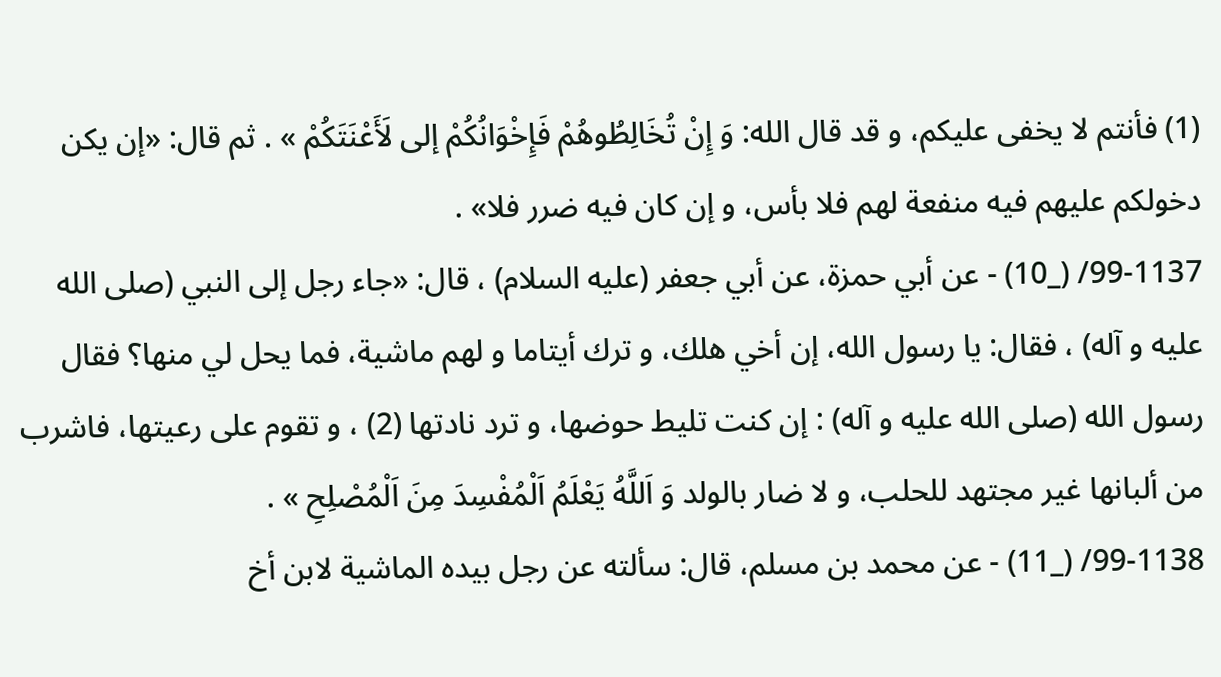(1) فأنتم لا يخفى عليكم، و قد قال الله: وَ إِنْ تُخَالِطُوهُمْ فَإِخْوَانُكُمْ إلى لَأَعْنَتَكُمْ » . ثم قال: «إن يكن دخولكم عليهم فيه منفعة لهم فلا بأس، و إن كان فيه ضرر فلا» .
99-1137/ (_10) - عن أبي حمزة، عن أبي جعفر (عليه السلام) ، قال: «جاء رجل إلى النبي (صلى الله عليه و آله) ، فقال: يا رسول الله، إن أخي هلك، و ترك أيتاما و لهم ماشية، فما يحل لي منها؟ فقال رسول الله (صلى الله عليه و آله) : إن كنت تليط حوضها، و ترد نادتها (2) ، و تقوم على رعيتها، فاشرب من ألبانها غير مجتهد للحلب، و لا ضار بالولد وَ اَللَّهُ يَعْلَمُ اَلْمُفْسِدَ مِنَ اَلْمُصْلِحِ » .
99-1138/ (_11) - عن محمد بن مسلم، قال: سألته عن رجل بيده الماشية لابن أخ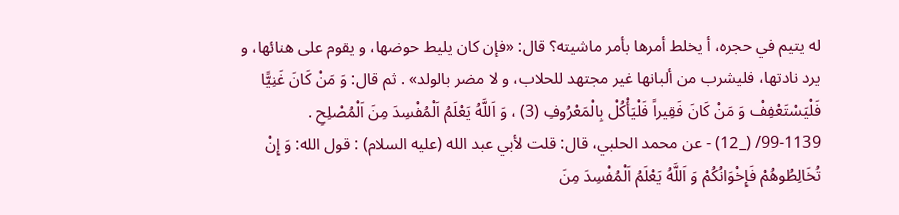له يتيم في حجره، أ يخلط أمرها بأمر ماشيته؟ قال: «فإن كان يليط حوضها، و يقوم على هنائها، و يرد نادتها، فليشرب من ألبانها غير مجتهد للحلاب، و لا مضر بالولد» . ثم قال: وَ مَنْ كَانَ غَنِيًّا فَلْيَسْتَعْفِفْ وَ مَنْ كَانَ فَقِيراً فَلْيَأْكُلْ بِالْمَعْرُوفِ (3) ، وَ اَللَّهُ يَعْلَمُ اَلْمُفْسِدَ مِنَ اَلْمُصْلِحِ .
99-1139/ (_12) - عن محمد الحلبي، قال: قلت لأبي عبد الله (عليه السلام) : قول الله: وَ إِنْ تُخَالِطُوهُمْ فَإِخْوَانُكُمْ وَ اَللَّهُ يَعْلَمُ اَلْمُفْسِدَ مِنَ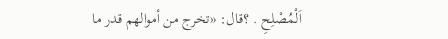اَلْمُصْلِحِ . ؟قال: «تخرج من أموالهم قدر ما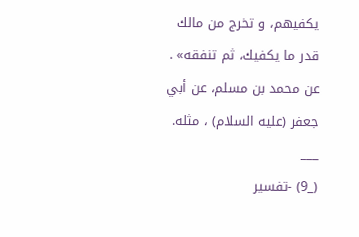يكفيهم، و تخرج من مالك قدر ما يكفيك، ثم تنفقه» .
عن محمد بن مسلم، عن أبي جعفر (عليه السلام) ، مثله.
___
(_9) -تفسير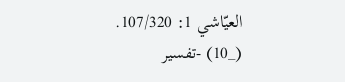العيّاشي 1: 107/320.
(_10) -تفسير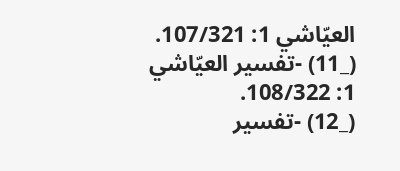العيّاشي 1: 107/321.
(_11) -تفسير العيّاشي 1: 108/322.
(_12) -تفسير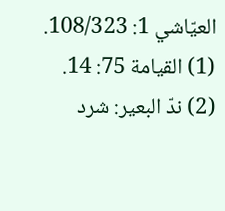العيّاشي 1: 108/323.
(1) القيامة 75: 14.
(2) ندّ البعير: شرد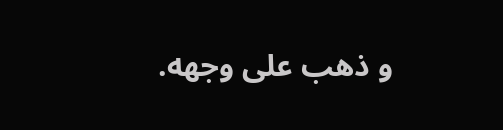و ذهب على وجهه.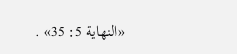«النهاية 5: 35» .